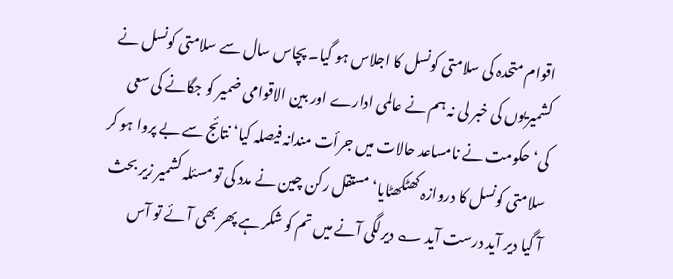اقوام متحدہ کی سلامتی کونسل کا اجلاس ہو گیا۔ پچاس سال سے سلامتی کونسل نے کشمیریوں کی خبر لی نہ ہم نے عالمی ادارے اور بین الاقوامی ضمیر کو جگانے کی سعی کی‘ حکومت نے نامساعد حالات میں جرأت مندانہ فیصلہ کیا‘ نتائج سے بے پروا ہو کر سلامتی کونسل کا دروازہ کھٹکھٹایا‘ مستقل رکن چین نے مدد کی تو مسئلہ کشمیر زیر بحث آ گیا دیر آید درست آید ؎ دیرلگی آنے میں تم کو شکر ہے پھر بھی آئے تو آس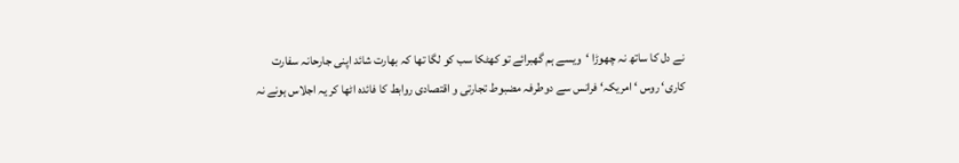نے دل کا ساتھ نہ چھوڑا ‘ویسے ہم گھبرائے تو کھٹکا سب کو لگا تھا کہ بھارت شائد اپنی جارحانہ سفارت کاری‘ روس ‘ امریکہ‘ فرانس سے دوطرفہ مضبوط تجارتی و اقتصادی روابط کا فائدہ اٹھا کر یہ اجلاس ہونے نہ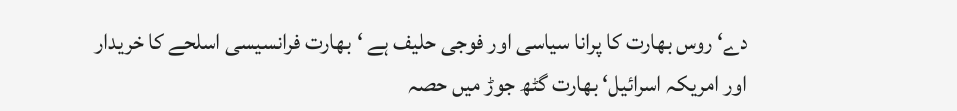دے‘ روس بھارت کا پرانا سیاسی اور فوجی حلیف ہے ‘بھارت فرانسیسی اسلحے کا خریدار اور امریکہ اسرائیل‘ بھارت گٹھ جوڑ میں حصہ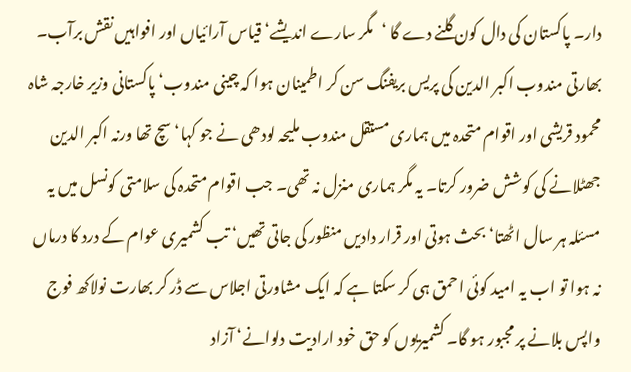دار۔ پاکستان کی دال کون گلنے دے گا ‘مگر سارے اندیشے‘ قیاس آرائیاں اور افواہیں نقش برآب۔ بھارتی مندوب اکبر الدین کی پریس بریفنگ سن کر اطمینان ہوا کہ چینی مندوب‘ پاکستانی وزیر خارجہ شاہ محمود قریشی اور اقوام متحدہ میں ہماری مستقل مندوب ملیحہ لودھی نے جو کہا‘ سچ تھا ورنہ اکبر الدین جھٹلانے کی کوشش ضرور کرتا۔ یہ مگر ہماری منزل نہ تھی۔ جب اقوام متحدہ کی سلامتی کونسل میں یہ مسئلہ ہر سال اٹھتا‘ بحث ہوتی اور قرار دادیں منظور کی جاتی تھیں‘ تب کشمیری عوام کے درد کا درماں نہ ہوا تو اب یہ امید کوئی احمق ہی کر سکتا ہے کہ ایک مشاورتی اجلاس سے ڈر کر بھارت نولاکھ فوج واپس بلانے پر مجبور ہو گا۔ کشمیریوں کو حق خود ارادیت دلوانے‘ آزاد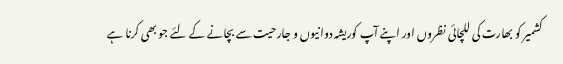کشمیر کو بھارت کی للچائی نظروں اور اپنے آپ کوریشہ دوانیوں و جارحیت سے بچانے کے لئے جو بھی کرنا ہے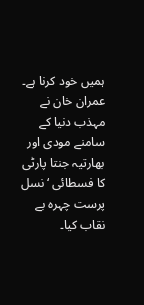ہمیں خود کرنا ہے۔ عمران خان نے مہذب دنیا کے سامنے مودی اور بھارتیہ جنتا پارٹی کا فسطائی ‘ نسل پرست چہرہ بے نقاب کیا۔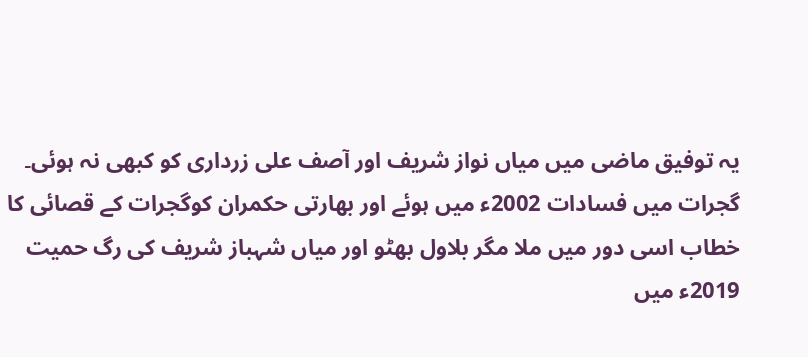یہ توفیق ماضی میں میاں نواز شریف اور آصف علی زرداری کو کبھی نہ ہوئی۔ گجرات میں فسادات 2002ء میں ہوئے اور بھارتی حکمران کوگجرات کے قصائی کا خطاب اسی دور میں ملا مگر بلاول بھٹو اور میاں شہباز شریف کی رگ حمیت 2019ء میں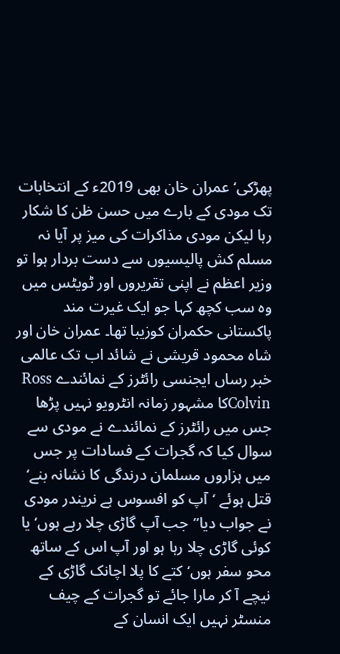پھڑکی‘ عمران خان بھی 2019ء کے انتخابات تک مودی کے بارے میں حسن ظن کا شکار رہا لیکن مودی مذاکرات کی میز پر آیا نہ مسلم کش پالیسیوں سے دست بردار ہوا تو وزیر اعظم نے اپنی تقریروں اور ٹویٹس میں وہ سب کچھ کہا جو ایک غیرت مند پاکستانی حکمران کوزیبا تھا۔ عمران خان اور شاہ محمود قریشی نے شائد اب تک عالمی خبر رساں ایجنسی رائٹرز کے نمائندے Ross Colvinکا مشہور زمانہ انٹرویو نہیں پڑھا جس میں رائٹرز کے نمائندے نے مودی سے سوال کیا کہ گجرات کے فسادات پر جس میں ہزاروں مسلمان درندگی کا نشانہ بنے‘ قتل ہوئے ‘آپ کو افسوس ہے نریندر مودی نے جواب دیا’’جب آپ گاڑی چلا رہے ہوں‘ یا کوئی گاڑی چلا رہا ہو اور آپ اس کے ساتھ محو سفر ہوں‘ کتے کا پلا اچانک گاڑی کے نیچے آ کر مارا جائے تو گجرات کے چیف منسٹر نہیں ایک انسان کے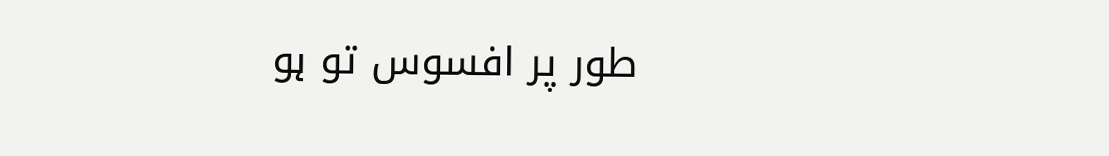طور پر افسوس تو ہو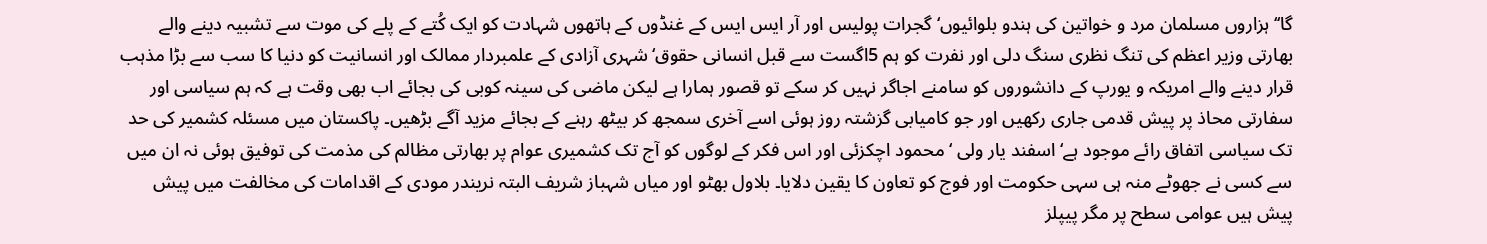گا‘‘ ہزاروں مسلمان مرد و خواتین کی ہندو بلوائیوں‘ گجرات پولیس اور آر ایس ایس کے غنڈوں کے ہاتھوں شہادت کو ایک کُتے کے پلے کی موت سے تشبیہ دینے والے بھارتی وزیر اعظم کی تنگ نظری سنگ دلی اور نفرت کو ہم 5اگست سے قبل انسانی حقوق‘ شہری آزادی کے علمبردار ممالک اور انسانیت کو دنیا کا سب سے بڑا مذہب قرار دینے والے امریکہ و یورپ کے دانشوروں کو سامنے اجاگر نہیں کر سکے تو قصور ہمارا ہے لیکن ماضی کی سینہ کوبی کی بجائے اب بھی وقت ہے کہ ہم سیاسی اور سفارتی محاذ پر پیش قدمی جاری رکھیں اور جو کامیابی گزشتہ روز ہوئی اسے آخری سمجھ کر بیٹھ رہنے کے بجائے مزید آگے بڑھیں۔ پاکستان میں مسئلہ کشمیر کی حد تک سیاسی اتفاق رائے موجود ہے‘ اسفند یار ولی ‘ محمود اچکزئی اور اس فکر کے لوگوں کو آج تک کشمیری عوام پر بھارتی مظالم کی مذمت کی توفیق ہوئی نہ ان میں سے کسی نے جھوٹے منہ ہی سہی حکومت اور فوج کو تعاون کا یقین دلایا۔ بلاول بھٹو اور میاں شہباز شریف البتہ نریندر مودی کے اقدامات کی مخالفت میں پیش پیش ہیں عوامی سطح پر مگر پیپلز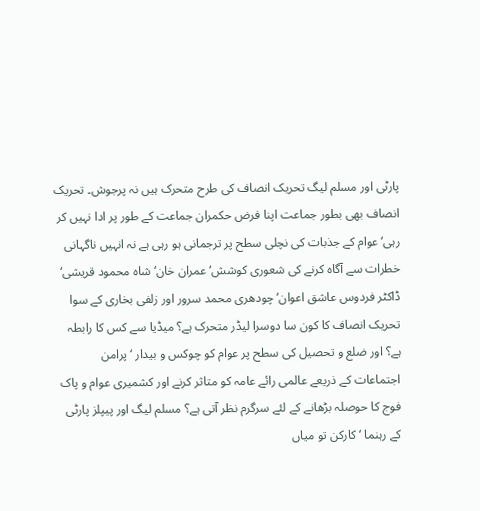پارٹی اور مسلم لیگ تحریک انصاف کی طرح متحرک ہیں نہ پرجوش۔ تحریک انصاف بھی بطور جماعت اپنا فرض حکمران جماعت کے طور پر ادا نہیں کر رہی‘ عوام کے جذبات کی نچلی سطح پر ترجمانی ہو رہی ہے نہ انہیں ناگہانی خطرات سے آگاہ کرنے کی شعوری کوشش‘ عمران خان‘ شاہ محمود قریشی‘ ڈاکٹر فردوس عاشق اعوان‘ چودھری محمد سرور اور زلفی بخاری کے سوا تحریک انصاف کا کون سا دوسرا لیڈر متحرک ہے؟ میڈیا سے کس کا رابطہ ہے؟ اور ضلع و تحصیل کی سطح پر عوام کو چوکس و بیدار ‘ پرامن اجتماعات کے ذریعے عالمی رائے عامہ کو متاثر کرنے اور کشمیری عوام و پاک فوج کا حوصلہ بڑھانے کے لئے سرگرم نظر آتی ہے؟ مسلم لیگ اور پیپلز پارٹی کے رہنما ‘ کارکن تو میاں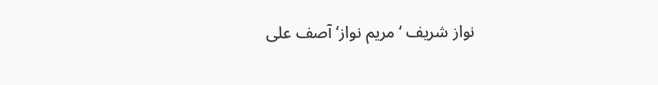نواز شریف ‘ مریم نواز‘ آصف علی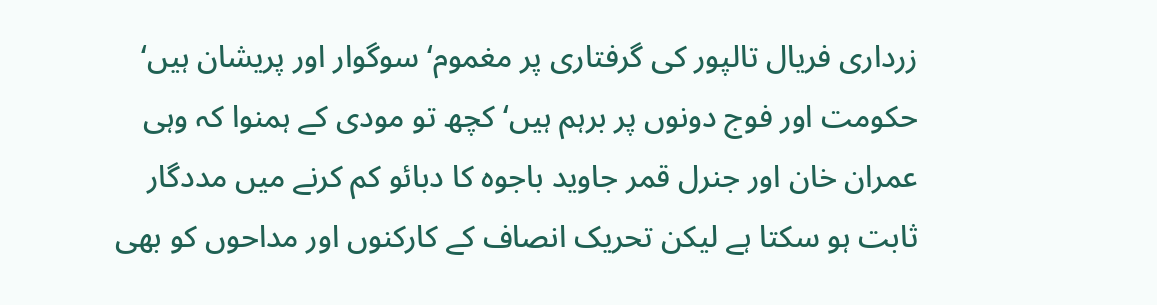زرداری فریال تالپور کی گرفتاری پر مغموم‘ سوگوار اور پریشان ہیں‘ حکومت اور فوج دونوں پر برہم ہیں‘ کچھ تو مودی کے ہمنوا کہ وہی عمران خان اور جنرل قمر جاوید باجوہ کا دبائو کم کرنے میں مددگار ثابت ہو سکتا ہے لیکن تحریک انصاف کے کارکنوں اور مداحوں کو بھی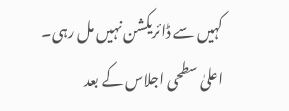کہیں سے ڈائریکشن نہیں مل رہی۔ اعلیٰ سطحی اجلاس کے بعد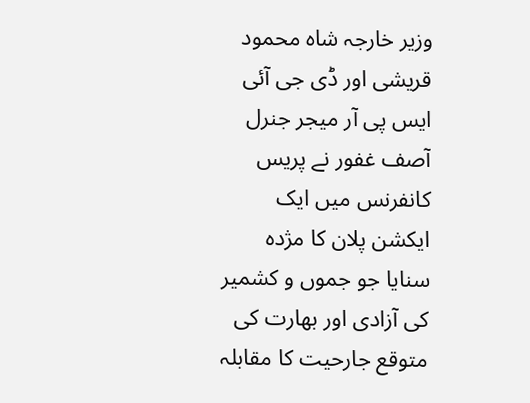وزیر خارجہ شاہ محمود قریشی اور ڈی جی آئی ایس پی آر میجر جنرل آصف غفور نے پریس کانفرنس میں ایک ایکشن پلان کا مژدہ سنایا جو جموں و کشمیر کی آزادی اور بھارت کی متوقع جارحیت کا مقابلہ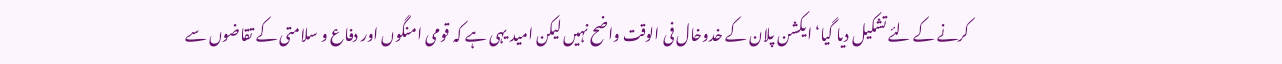کرنے کے لئے تشکیل دیا گیا‘ ایکشن پلان کے خدوخال فی الوقت واضح نہیں لیکن امید یہی ہے کہ قومی امنگوں اور دفاع و سلامتی کے تقاضوں سے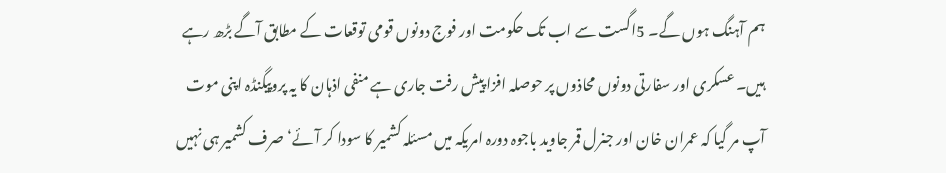ہم آہنگ ہوں گے۔ 5اگست سے اب تک حکومت اور فوج دونوں قومی توقعات کے مطابق آگے بڑھ رہے ہیں۔ عسکری اور سفارتی دونوں محاذوں پر حوصلہ افزا پیش رفت جاری ہے منفی اذہان کا یہ پروپیگنڈہ اپنی موت آپ مر گیا کہ عمران خان اور جنرل قمر جاوید باجوہ دورہ امریکہ میں مسئلہ کشمیر کا سودا کر آئے‘ صرف کشمیر ہی نہیں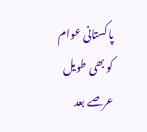پاکستانی عوام کو بھی طویل عرصے بعد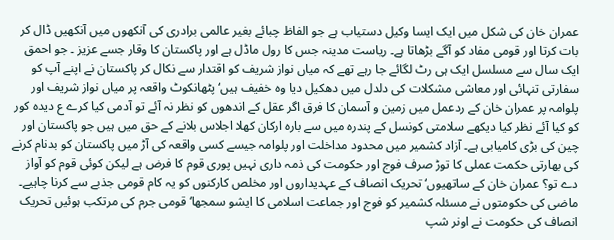عمران خان کی شکل میں ایک ایسا وکیل دستیاب ہے جو الفاظ چبائے بغیر عالمی برادری کی آنکھوں میں آنکھیں ڈال کر بات کرتا اور قومی مفاد کو آگے بڑھاتا ہے۔ ریاست مدینہ جس کا رول ماڈل ہے اور پاکستان کا وقار جسے عزیز ۔ جو احمق ایک سال سے مسلسل ایک ہی رٹ لگائے جا رہے تھے کہ میاں نواز شریف کو اقتدار سے نکال کر پاکستان نے اپنے آپ کو سفارتی تنہائی اور معاشی مشکلات کی دلدل میں دھکیل دیا وہ خفیف ہیں‘ پٹھانکوٹ واقعہ پر میاں نواز شریف اور پلوامہ پر عمران خان کے ردعمل میں زمین و آسمان کا فرق اگر عقل کے اندھوں کو نظر نہ آئے تو آدمی کیا کرے ع دیدہ کور کو کیا آئے نظر کیا دیکھے سلامتی کونسل کے پندرہ میں سے بارہ ارکان کھلا اجلاس بلانے کے حق میں ہیں جو پاکستان اور چین کی بڑی کامیابی ہے۔ آزاد کشمیر میں محدود مداخلت اور پلوامہ جیسے کسی واقعہ کی آڑ میں پاکستان کو بدنام کرنے کی بھارتی حکمت عملی کا توڑ صرف فوج اور حکومت کی ذمہ داری نہیں پوری قوم کا فرض ہے لیکن کوئی قوم کو آواز دے تو؟ عمران خان کے ساتھیوں‘ تحریک انصاف کے عہدیداروں اور مخلص کارکنوں کو یہ کام قومی جذبے سے کرنا چاہیے۔ ماضی کی حکومتوں نے مسئلہ کشمیر کو فوج اور جماعت اسلامی کا ایشو سمجھا‘ قومی جرم کی مرتکب ہوئیں تحریک انصاف کی حکومت نے اونر شپ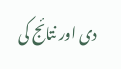دی اور نتائج کی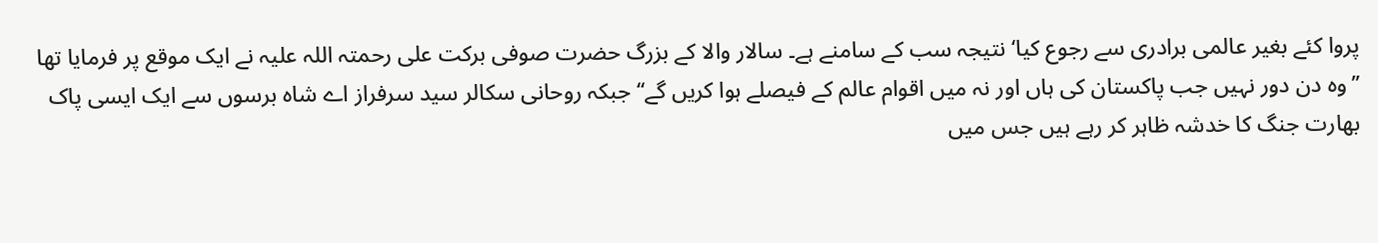پروا کئے بغیر عالمی برادری سے رجوع کیا‘ نتیجہ سب کے سامنے ہے۔ سالار والا کے بزرگ حضرت صوفی برکت علی رحمتہ اللہ علیہ نے ایک موقع پر فرمایا تھا ’’وہ دن دور نہیں جب پاکستان کی ہاں اور نہ میں اقوام عالم کے فیصلے ہوا کریں گے‘‘ جبکہ روحانی سکالر سید سرفراز اے شاہ برسوں سے ایک ایسی پاک بھارت جنگ کا خدشہ ظاہر کر رہے ہیں جس میں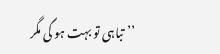’’تباہی تو بہت ہو گی مگر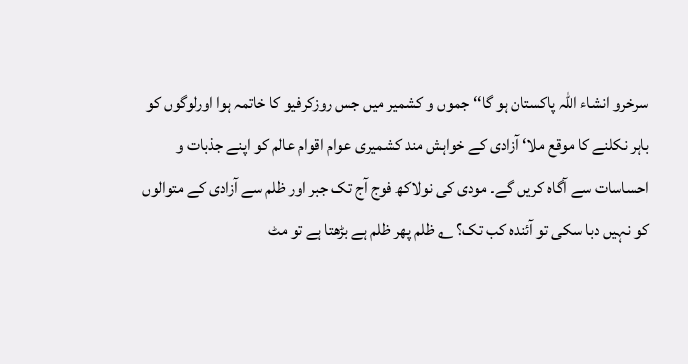سرخرو انشاء اللہ پاکستان ہو گا‘‘ جموں و کشمیر میں جس روزکرفیو کا خاتمہ ہوا اورلوگوں کو باہر نکلنے کا موقع ملا‘ آزادی کے خواہش مند کشمیری عوام اقوام عالم کو اپنے جذبات و احساسات سے آگاہ کریں گے۔ مودی کی نولاکھ فوج آج تک جبر اور ظلم سے آزادی کے متوالوں کو نہیں دبا سکی تو آئندہ کب تک؟ ؎ ظلم پھر ظلم ہے بڑھتا ہے تو مٹ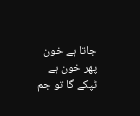جاتا ہے خون پھر خون ہے ٹپکے گا تو جم